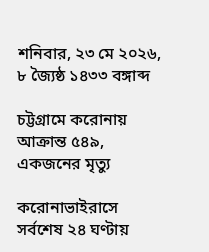শনিবার, ২৩ মে ২০২৬, ৮ জ্যৈষ্ঠ ১৪৩৩ বঙ্গাব্দ

চট্টগ্রামে করোনায় আক্রান্ত ৫৪৯, একজনের মৃত্যু

করোনাভাইরাসে সর্বশেষ ২৪ ঘণ্টায়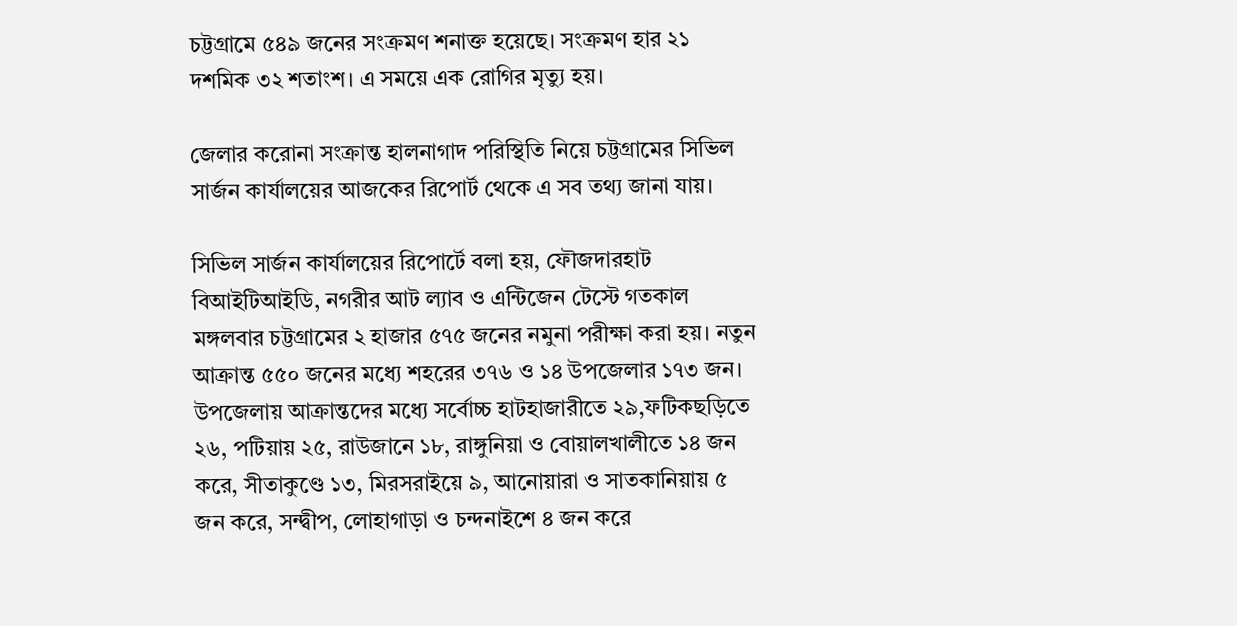চট্টগ্রামে ৫৪৯ জনের সংক্রমণ শনাক্ত হয়েছে। সংক্রমণ হার ২১ দশমিক ৩২ শতাংশ। এ সময়ে এক রোগির মৃত্যু হয়।

জেলার করোনা সংক্রান্ত হালনাগাদ পরিস্থিতি নিয়ে চট্টগ্রামের সিভিল সার্জন কার্যালয়ের আজকের রিপোর্ট থেকে এ সব তথ্য জানা যায়।

সিভিল সার্জন কার্যালয়ের রিপোর্টে বলা হয়, ফৌজদারহাট বিআইটিআইডি, নগরীর আট ল্যাব ও এন্টিজেন টেস্টে গতকাল মঙ্গলবার চট্টগ্রামের ২ হাজার ৫৭৫ জনের নমুনা পরীক্ষা করা হয়। নতুন আক্রান্ত ৫৫০ জনের মধ্যে শহরের ৩৭৬ ও ১৪ উপজেলার ১৭৩ জন। উপজেলায় আক্রান্তদের মধ্যে সর্বোচ্চ হাটহাজারীতে ২৯,ফটিকছড়িতে ২৬, পটিয়ায় ২৫, রাউজানে ১৮, রাঙ্গুনিয়া ও বোয়ালখালীতে ১৪ জন করে, সীতাকুণ্ডে ১৩, মিরসরাইয়ে ৯, আনোয়ারা ও সাতকানিয়ায় ৫ জন করে, সন্দ্বীপ, লোহাগাড়া ও চন্দনাইশে ৪ জন করে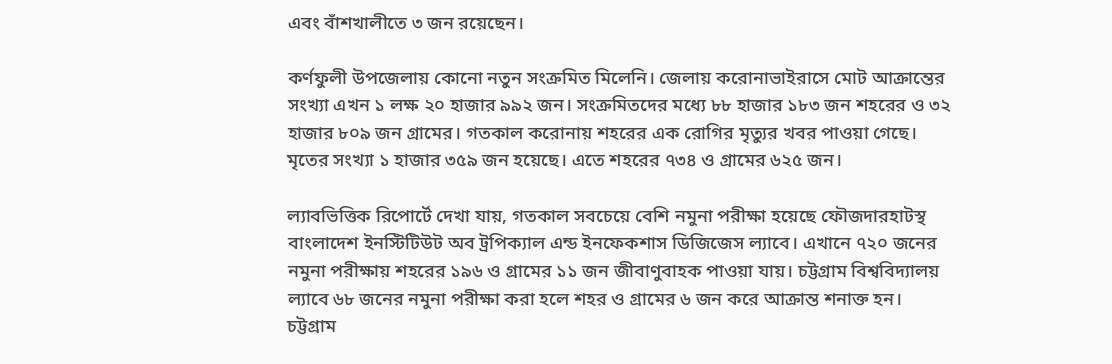এবং বাঁশখালীতে ৩ জন রয়েছেন।

কর্ণফুলী উপজেলায় কোনো নতুন সংক্রমিত মিলেনি। জেলায় করোনাভাইরাসে মোট আক্রান্তের সংখ্যা এখন ১ লক্ষ ২০ হাজার ৯৯২ জন। সংক্রমিতদের মধ্যে ৮৮ হাজার ১৮৩ জন শহরের ও ৩২ হাজার ৮০৯ জন গ্রামের। গতকাল করোনায় শহরের এক রোগির মৃত্যুর খবর পাওয়া গেছে। মৃতের সংখ্যা ১ হাজার ৩৫৯ জন হয়েছে। এতে শহরের ৭৩৪ ও গ্রামের ৬২৫ জন।

ল্যাবভিত্তিক রিপোর্টে দেখা যায়, গতকাল সবচেয়ে বেশি নমুনা পরীক্ষা হয়েছে ফৌজদারহাটস্থ বাংলাদেশ ইনস্টিটিউট অব ট্রপিক্যাল এন্ড ইনফেকশাস ডিজিজেস ল্যাবে। এখানে ৭২০ জনের নমুনা পরীক্ষায় শহরের ১৯৬ ও গ্রামের ১১ জন জীবাণুবাহক পাওয়া যায়। চট্টগ্রাম বিশ্ববিদ্যালয় ল্যাবে ৬৮ জনের নমুনা পরীক্ষা করা হলে শহর ও গ্রামের ৬ জন করে আক্রান্ত শনাক্ত হন। চট্টগ্রাম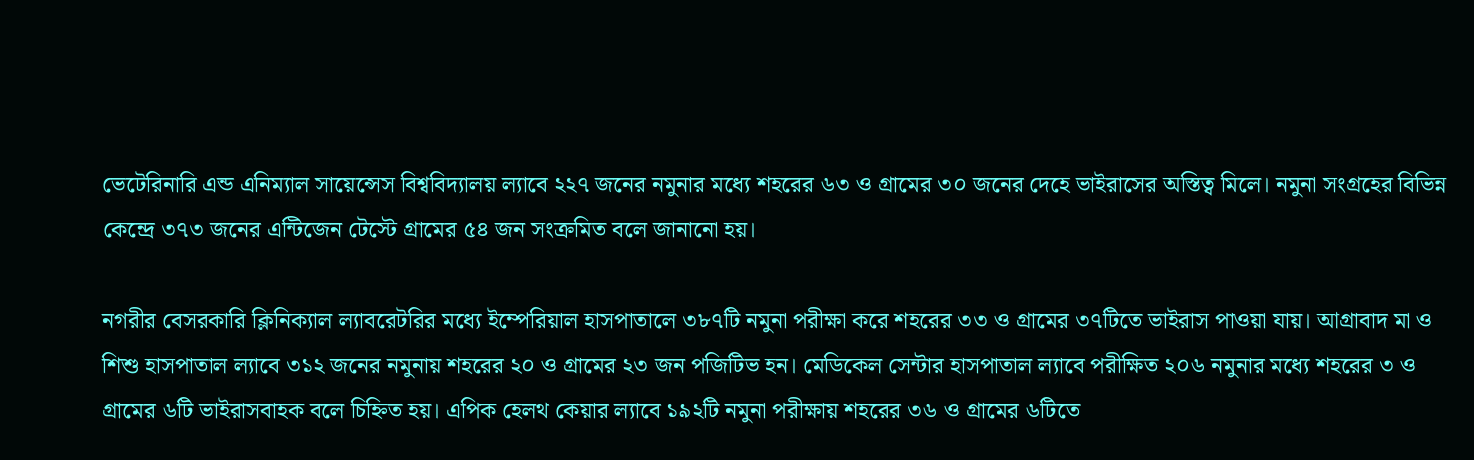ভেটেরিনারি এন্ড এনিম্যাল সায়েন্সেস বিশ্ববিদ্যালয় ল্যাবে ২২৭ জনের নমুনার মধ্যে শহরের ৬৩ ও গ্রামের ৩০ জনের দেহে ভাইরাসের অস্তিত্ব মিলে। নমুনা সংগ্রহের বিভিন্ন কেন্দ্রে ৩৭৩ জনের এন্টিজেন টেস্টে গ্রামের ৫৪ জন সংক্রমিত বলে জানানো হয়।

নগরীর বেসরকারি ক্লিনিক্যাল ল্যাবরেটরির মধ্যে ইম্পেরিয়াল হাসপাতালে ৩৮৭টি নমুনা পরীক্ষা করে শহরের ৩৩ ও গ্রামের ৩৭টিতে ভাইরাস পাওয়া যায়। আগ্রাবাদ মা ও শিশু হাসপাতাল ল্যাবে ৩১২ জনের নমুনায় শহরের ২০ ও গ্রামের ২৩ জন পজিটিভ হন। মেডিকেল সেন্টার হাসপাতাল ল্যাবে পরীক্ষিত ২০৬ নমুনার মধ্যে শহরের ৩ ও গ্রামের ৬টি ভাইরাসবাহক বলে চিহ্নিত হয়। এপিক হেলথ কেয়ার ল্যাবে ১৯২টি নমুনা পরীক্ষায় শহরের ৩৬ ও গ্রামের ৬টিতে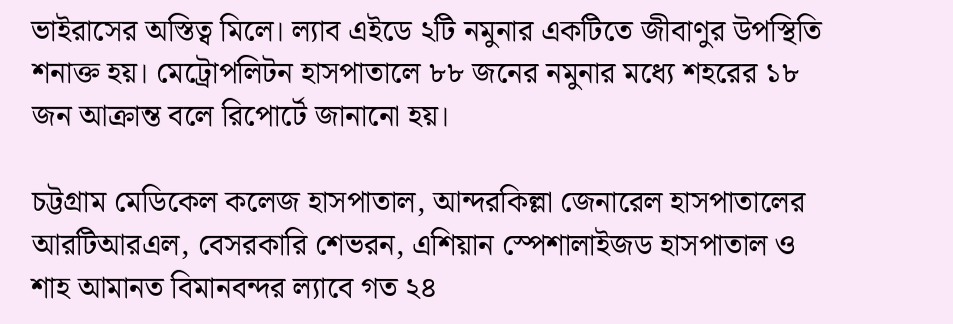ভাইরাসের অস্তিত্ব মিলে। ল্যাব এইডে ২টি নমুনার একটিতে জীবাণুর উপস্থিতি শনাক্ত হয়। মেট্রোপলিটন হাসপাতালে ৮৮ জনের নমুনার মধ্যে শহরের ১৮ জন আক্রান্ত বলে রিপোর্টে জানানো হয়।

চট্টগ্রাম মেডিকেল কলেজ হাসপাতাল, আন্দরকিল্লা জেনারেল হাসপাতালের আরটিআরএল, বেসরকারি শেভরন, এশিয়ান স্পেশালাইজড হাসপাতাল ও শাহ আমানত বিমানবন্দর ল্যাবে গত ২৪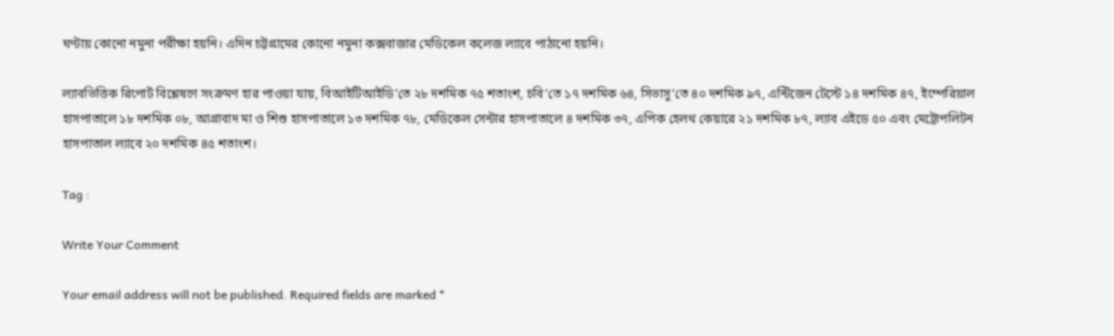ঘণ্টায় কোনো নমুনা পরীক্ষা হয়নি। এদিন চট্টগ্রামের কোনো নমুনা কক্সবাজার মেডিকেল কলেজ ল্যাবে পাঠানো হয়নি।

ল্যাবভিত্তিক রিপোর্ট বিশ্লেষণে সংক্রমণ হার পাওয়া যায়, বিআইটিআইডি’তে ২৮ দশমিক ৭৫ শতাংশ, চবি’তে ১৭ দশমিক ৬৪, সিভাসু’তে ৪০ দশমিক ৯৭, এন্টিজেন টেস্টে ১৪ দশমিক ৪৭, ইম্পেরিয়াল হাসপাতালে ১৮ দশমিক ০৮, আগ্রাবাদ মা ও শিশু হাসপাতালে ১৩ দশমিক ৭৮, মেডিকেল সেন্টার হাসপাতালে ৪ দশমিক ৩৭, এপিক হেলথ কেয়ারে ২১ দশমিক ৮৭, ল্যাব এইডে ৫০ এবং মেট্রোপলিটন হাসপাতাল ল্যাবে ২০ দশমিক ৪৫ শতাংশ।

Tag :

Write Your Comment

Your email address will not be published. Required fields are marked *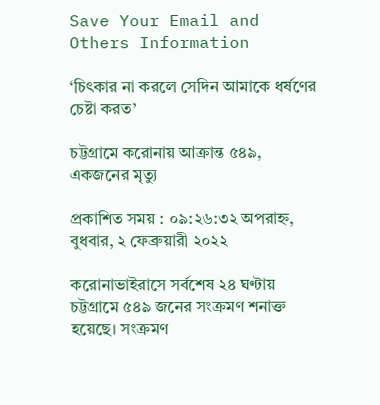Save Your Email and Others Information

‘চিৎকার না করলে সেদিন আমাকে ধর্ষণের চেষ্টা করত’

চট্টগ্রামে করোনায় আক্রান্ত ৫৪৯, একজনের মৃত্যু

প্রকাশিত সময় : ০৯:২৬:৩২ অপরাহ্ন, বুধবার, ২ ফেব্রুয়ারী ২০২২

করোনাভাইরাসে সর্বশেষ ২৪ ঘণ্টায় চট্টগ্রামে ৫৪৯ জনের সংক্রমণ শনাক্ত হয়েছে। সংক্রমণ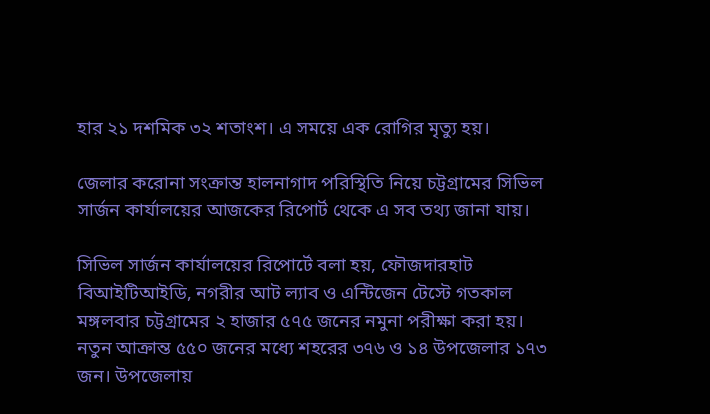হার ২১ দশমিক ৩২ শতাংশ। এ সময়ে এক রোগির মৃত্যু হয়।

জেলার করোনা সংক্রান্ত হালনাগাদ পরিস্থিতি নিয়ে চট্টগ্রামের সিভিল সার্জন কার্যালয়ের আজকের রিপোর্ট থেকে এ সব তথ্য জানা যায়।

সিভিল সার্জন কার্যালয়ের রিপোর্টে বলা হয়, ফৌজদারহাট বিআইটিআইডি, নগরীর আট ল্যাব ও এন্টিজেন টেস্টে গতকাল মঙ্গলবার চট্টগ্রামের ২ হাজার ৫৭৫ জনের নমুনা পরীক্ষা করা হয়। নতুন আক্রান্ত ৫৫০ জনের মধ্যে শহরের ৩৭৬ ও ১৪ উপজেলার ১৭৩ জন। উপজেলায়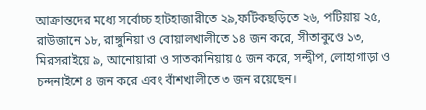আক্রান্তদের মধ্যে সর্বোচ্চ হাটহাজারীতে ২৯,ফটিকছড়িতে ২৬, পটিয়ায় ২৫, রাউজানে ১৮, রাঙ্গুনিয়া ও বোয়ালখালীতে ১৪ জন করে, সীতাকুণ্ডে ১৩, মিরসরাইয়ে ৯, আনোয়ারা ও সাতকানিয়ায় ৫ জন করে, সন্দ্বীপ, লোহাগাড়া ও চন্দনাইশে ৪ জন করে এবং বাঁশখালীতে ৩ জন রয়েছেন।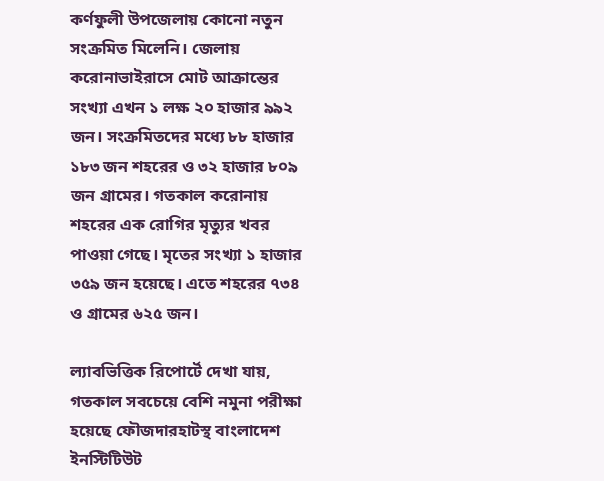কর্ণফুলী উপজেলায় কোনো নতুন সংক্রমিত মিলেনি। জেলায় করোনাভাইরাসে মোট আক্রান্তের সংখ্যা এখন ১ লক্ষ ২০ হাজার ৯৯২ জন। সংক্রমিতদের মধ্যে ৮৮ হাজার ১৮৩ জন শহরের ও ৩২ হাজার ৮০৯ জন গ্রামের। গতকাল করোনায় শহরের এক রোগির মৃত্যুর খবর পাওয়া গেছে। মৃতের সংখ্যা ১ হাজার ৩৫৯ জন হয়েছে। এতে শহরের ৭৩৪ ও গ্রামের ৬২৫ জন।

ল্যাবভিত্তিক রিপোর্টে দেখা যায়, গতকাল সবচেয়ে বেশি নমুনা পরীক্ষা হয়েছে ফৌজদারহাটস্থ বাংলাদেশ ইনস্টিটিউট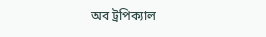অব ট্রপিক্যাল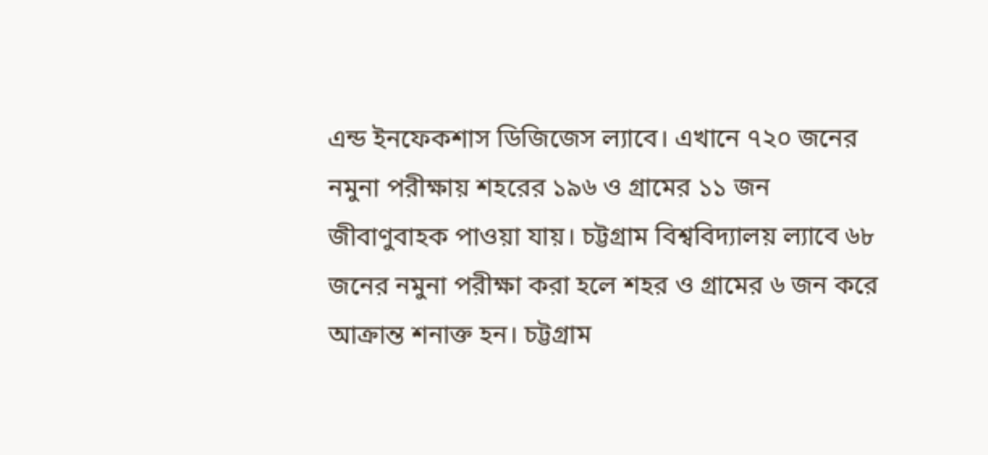এন্ড ইনফেকশাস ডিজিজেস ল্যাবে। এখানে ৭২০ জনের নমুনা পরীক্ষায় শহরের ১৯৬ ও গ্রামের ১১ জন জীবাণুবাহক পাওয়া যায়। চট্টগ্রাম বিশ্ববিদ্যালয় ল্যাবে ৬৮ জনের নমুনা পরীক্ষা করা হলে শহর ও গ্রামের ৬ জন করে আক্রান্ত শনাক্ত হন। চট্টগ্রাম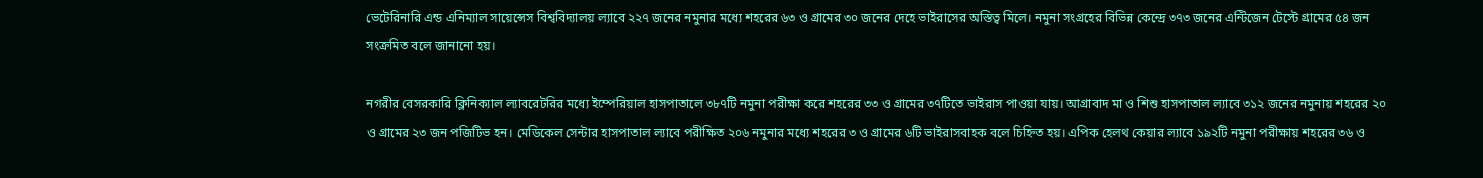ভেটেরিনারি এন্ড এনিম্যাল সায়েন্সেস বিশ্ববিদ্যালয় ল্যাবে ২২৭ জনের নমুনার মধ্যে শহরের ৬৩ ও গ্রামের ৩০ জনের দেহে ভাইরাসের অস্তিত্ব মিলে। নমুনা সংগ্রহের বিভিন্ন কেন্দ্রে ৩৭৩ জনের এন্টিজেন টেস্টে গ্রামের ৫৪ জন সংক্রমিত বলে জানানো হয়।

নগরীর বেসরকারি ক্লিনিক্যাল ল্যাবরেটরির মধ্যে ইম্পেরিয়াল হাসপাতালে ৩৮৭টি নমুনা পরীক্ষা করে শহরের ৩৩ ও গ্রামের ৩৭টিতে ভাইরাস পাওয়া যায়। আগ্রাবাদ মা ও শিশু হাসপাতাল ল্যাবে ৩১২ জনের নমুনায় শহরের ২০ ও গ্রামের ২৩ জন পজিটিভ হন। মেডিকেল সেন্টার হাসপাতাল ল্যাবে পরীক্ষিত ২০৬ নমুনার মধ্যে শহরের ৩ ও গ্রামের ৬টি ভাইরাসবাহক বলে চিহ্নিত হয়। এপিক হেলথ কেয়ার ল্যাবে ১৯২টি নমুনা পরীক্ষায় শহরের ৩৬ ও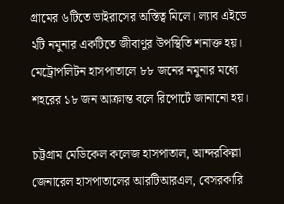গ্রামের ৬টিতে ভাইরাসের অস্তিত্ব মিলে। ল্যাব এইডে ২টি নমুনার একটিতে জীবাণুর উপস্থিতি শনাক্ত হয়। মেট্রোপলিটন হাসপাতালে ৮৮ জনের নমুনার মধ্যে শহরের ১৮ জন আক্রান্ত বলে রিপোর্টে জানানো হয়।

চট্টগ্রাম মেডিকেল কলেজ হাসপাতাল, আন্দরকিল্লা জেনারেল হাসপাতালের আরটিআরএল, বেসরকারি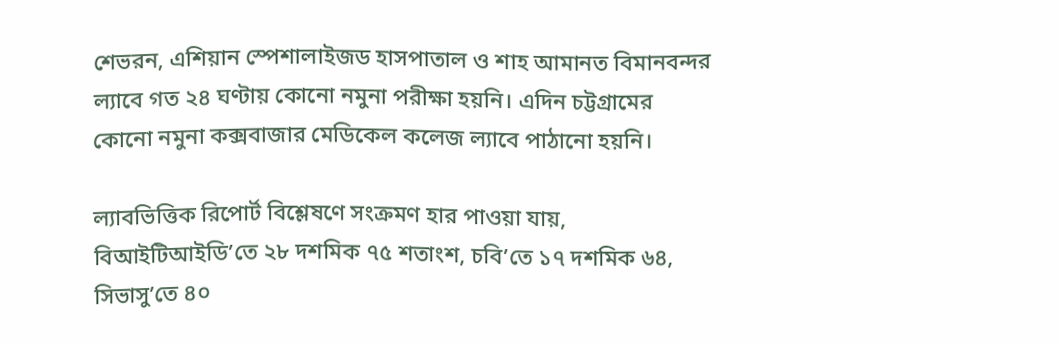শেভরন, এশিয়ান স্পেশালাইজড হাসপাতাল ও শাহ আমানত বিমানবন্দর ল্যাবে গত ২৪ ঘণ্টায় কোনো নমুনা পরীক্ষা হয়নি। এদিন চট্টগ্রামের কোনো নমুনা কক্সবাজার মেডিকেল কলেজ ল্যাবে পাঠানো হয়নি।

ল্যাবভিত্তিক রিপোর্ট বিশ্লেষণে সংক্রমণ হার পাওয়া যায়, বিআইটিআইডি’তে ২৮ দশমিক ৭৫ শতাংশ, চবি’তে ১৭ দশমিক ৬৪, সিভাসু’তে ৪০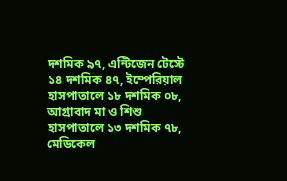দশমিক ৯৭, এন্টিজেন টেস্টে ১৪ দশমিক ৪৭, ইম্পেরিয়াল হাসপাতালে ১৮ দশমিক ০৮, আগ্রাবাদ মা ও শিশু হাসপাতালে ১৩ দশমিক ৭৮, মেডিকেল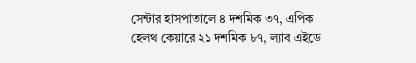সেন্টার হাসপাতালে ৪ দশমিক ৩৭, এপিক হেলথ কেয়ারে ২১ দশমিক ৮৭, ল্যাব এইডে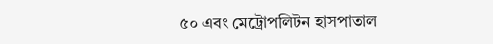৫০ এবং মেট্রোপলিটন হাসপাতাল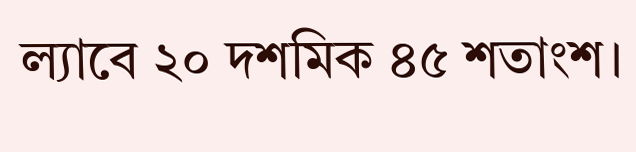ল্যাবে ২০ দশমিক ৪৫ শতাংশ।